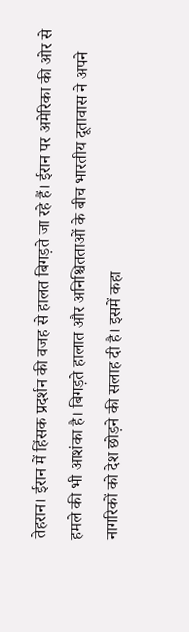तेहरान। ईरान में हिंसक प्रदर्शन की वजह से हालत बिगड़ते जा रहे हैं। ईरान पर अमेरिका की ओर से हमले की भी आशंका है। बिगड़ते हालात और अनिश्चितताओं के बीच भारतीय दूतावास ने अपने नागरिकों को देश छोड़ने की सलाह दी है। इसमें कहा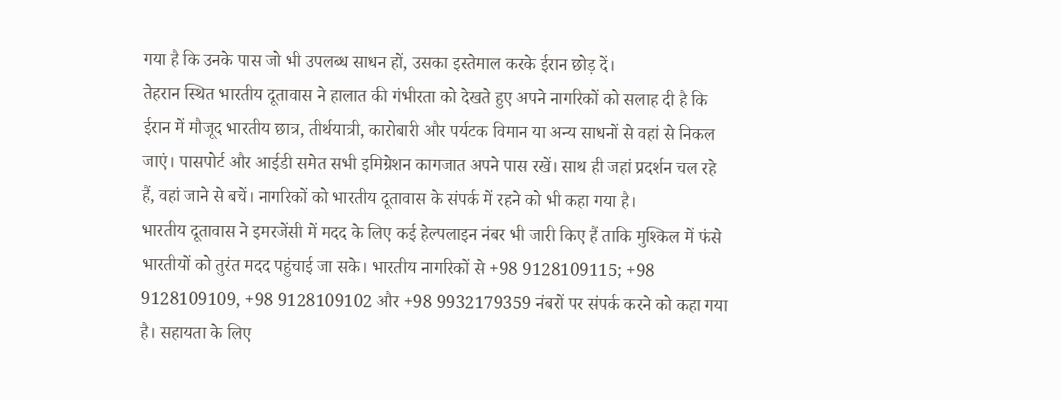गया है कि उनके पास जो भी उपलब्ध साधन हों, उसका इस्तेमाल करके ईरान छोड़ दें।
तेहरान स्थित भारतीय दूतावास ने हालात की गंभीरता को देखते हुए अपने नागरिकों को सलाह दी है कि ईरान में मौजूद भारतीय छात्र, तीर्थयात्री, कारोबारी और पर्यटक विमान या अन्य साधनों से वहां से निकल जाएं। पासपोर्ट और आईडी समेत सभी इमिग्रेशन कागजात अपने पास रखें। साथ ही जहां प्रदर्शन चल रहे हैं, वहां जाने से बचें। नागरिकों को भारतीय दूतावास के संपर्क में रहने को भी कहा गया है।
भारतीय दूतावास ने इमरजेंसी में मदद के लिए कई हेल्पलाइन नंबर भी जारी किए हैं ताकि मुश्किल में फंसे भारतीयों को तुरंत मदद पहुंचाई जा सके। भारतीय नागरिकों से +98 9128109115; +98 9128109109, +98 9128109102 और +98 9932179359 नंबरों पर संपर्क करने को कहा गया है। सहायता के लिए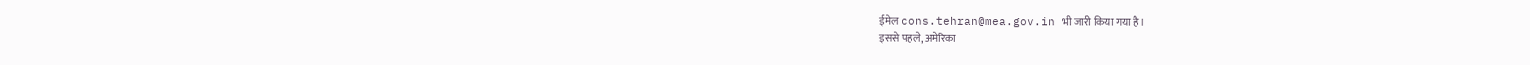ईमेल cons.tehran@mea.gov.in भी जारी किया गया है।
इससे पहले, अमेरिका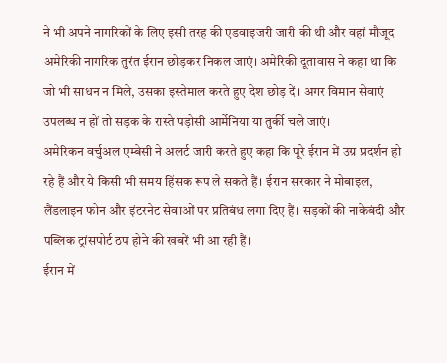ने भी अपने नागरिकों के लिए इसी तरह की एडवाइजरी जारी की थी और वहां मौजूद अमेरिकी नागरिक तुरंत ईरान छोड़कर निकल जाएं। अमेरिकी दूतावास ने कहा था कि जो भी साधन न मिले, उसका इस्तेमाल करते हुए देश छोड़ दें। अगर विमान सेवाएं उपलब्ध न हों तो सड़क के रास्ते पड़ोसी आर्मेनिया या तुर्की चले जाएं।
अमेरिकन वर्चुअल एम्बेसी ने अलर्ट जारी करते हुए कहा कि पूरे ईरान में उग्र प्रदर्शन हो रहे हैं और ये किसी भी समय हिंसक रूप ले सकते हैं। ईरान सरकार ने मोबाइल, लैंडलाइन फोन और इंटरनेट सेवाओं पर प्रतिबंध लगा दिए हैं। सड़कों की नाकेबंदी और पब्लिक ट्रांसपोर्ट ठप होने की खबरें भी आ रही हैं।
ईरान में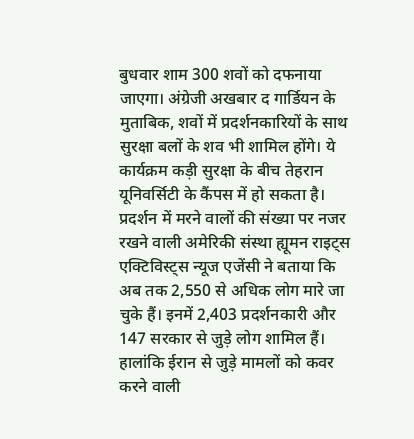बुधवार शाम 300 शवों को दफनाया जाएगा। अंग्रेजी अखबार द गार्डियन के मुताबिक, शवों में प्रदर्शनकारियों के साथ सुरक्षा बलों के शव भी शामिल होंगे। ये कार्यक्रम कड़ी सुरक्षा के बीच तेहरान यूनिवर्सिटी के कैंपस में हो सकता है।
प्रदर्शन में मरने वालों की संख्या पर नजर रखने वाली अमेरिकी संस्था ह्यूमन राइट्स एक्टिविस्ट्स न्यूज एजेंसी ने बताया कि अब तक 2,550 से अधिक लोग मारे जा चुके हैं। इनमें 2,403 प्रदर्शनकारी और 147 सरकार से जुड़े लोग शामिल हैं। हालांकि ईरान से जुड़े मामलों को कवर करने वाली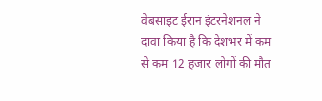वेबसाइट ईरान इंटरनेशनल ने दावा किया है कि देशभर में कम से कम 12 हजार लोगों की मौत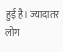हुई है। ज्यादातर लोग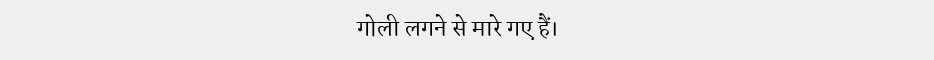गोली लगने से मारे गए हैं।